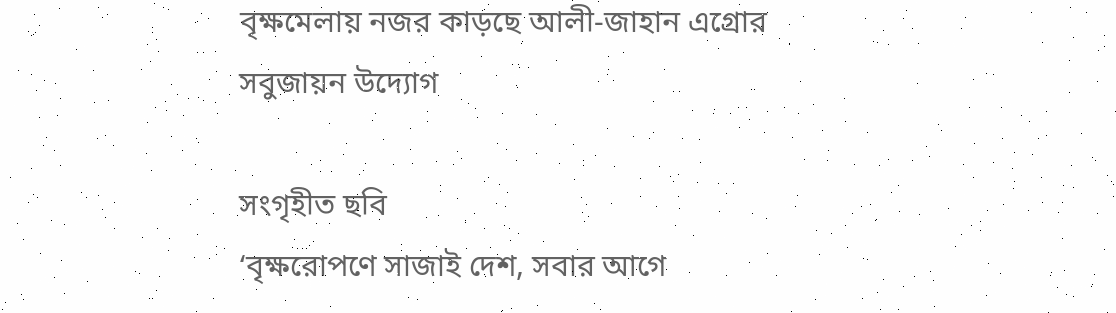বৃক্ষমেলায় নজর কাড়ছে আলী-জাহান এগ্রোর সবুজায়ন উদ্যোগ

সংগৃহীত ছবি
‘বৃক্ষরোপণে সাজাই দেশ, সবার আগে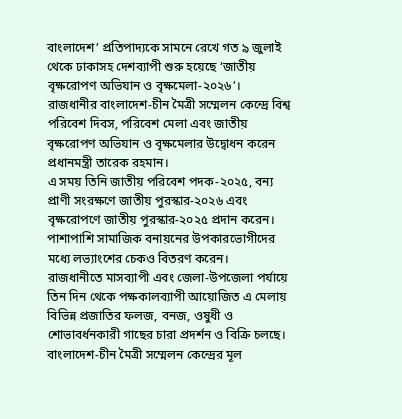বাংলাদেশ’ প্রতিপাদ্যকে সামনে রেখে গত ৯ জুলাই থেকে ঢাকাসহ দেশব্যাপী শুরু হয়েছে ‘জাতীয় বৃক্ষরোপণ অভিযান ও বৃক্ষমেলা-২০২৬’।
রাজধানীর বাংলাদেশ-চীন মৈত্রী সম্মেলন কেন্দ্রে বিশ্ব পরিবেশ দিবস, পরিবেশ মেলা এবং জাতীয় বৃক্ষরোপণ অভিযান ও বৃক্ষমেলার উদ্বোধন করেন প্রধানমন্ত্রী তারেক রহমান।
এ সময় তিনি জাতীয় পরিবেশ পদক-২০২৫, বন্য প্রাণী সংরক্ষণে জাতীয় পুরস্কার-২০২৬ এবং বৃক্ষরোপণে জাতীয় পুরস্কার-২০২৫ প্রদান করেন। পাশাপাশি সামাজিক বনায়নের উপকারভোগীদের মধ্যে লভ্যাংশের চেকও বিতরণ করেন।
রাজধানীতে মাসব্যাপী এবং জেলা-উপজেলা পর্যায়ে তিন দিন থেকে পক্ষকালব্যাপী আয়োজিত এ মেলায় বিভিন্ন প্রজাতির ফলজ, বনজ, ওষুধী ও শোভাবর্ধনকারী গাছের চারা প্রদর্শন ও বিক্রি চলছে। বাংলাদেশ-চীন মৈত্রী সম্মেলন কেন্দ্রের মূল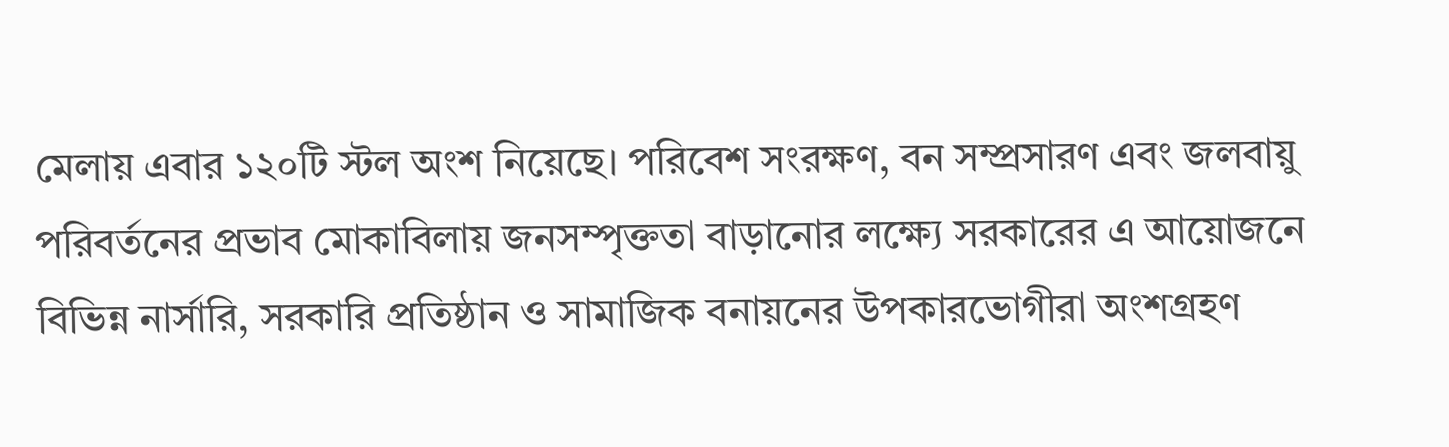মেলায় এবার ১২০টি স্টল অংশ নিয়েছে। পরিবেশ সংরক্ষণ, বন সম্প্রসারণ এবং জলবায়ু পরিবর্তনের প্রভাব মোকাবিলায় জনসম্পৃক্ততা বাড়ানোর লক্ষ্যে সরকারের এ আয়োজনে বিভিন্ন নার্সারি, সরকারি প্রতিষ্ঠান ও সামাজিক বনায়নের উপকারভোগীরা অংশগ্রহণ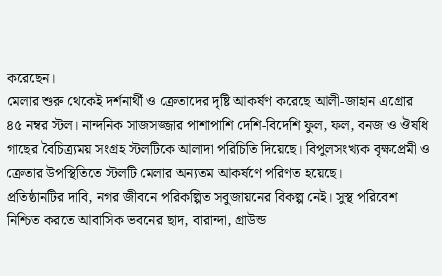করেছেন।
মেলার শুরু থেকেই দর্শনার্থী ও ক্রেতাদের দৃষ্টি আকর্ষণ করেছে আলী-জাহান এগ্রোর ৪৫ নম্বর স্টল। নান্দনিক সাজসজ্জার পাশাপাশি দেশি-বিদেশি ফুল, ফল, বনজ ও ঔষধি গাছের বৈচিত্র্যময় সংগ্রহ স্টলটিকে আলাদা পরিচিতি দিয়েছে। বিপুলসংখ্যক বৃক্ষপ্রেমী ও ক্রেতার উপস্থিতিতে স্টলটি মেলার অন্যতম আকর্ষণে পরিণত হয়েছে।
প্রতিষ্ঠানটির দাবি, নগর জীবনে পরিকল্পিত সবুজায়নের বিকল্প নেই। সুস্থ পরিবেশ নিশ্চিত করতে আবাসিক ভবনের ছাদ, বারান্দা, গ্রাউন্ড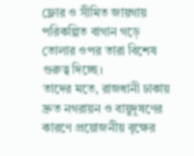ফ্লোর ও সীমিত জায়গায় পরিকল্পিত বাগান গড়ে তোলার ওপর তারা বিশেষ গুরুত্ব দিচ্ছে।
তাদের মতে, রাজধানী ঢাকায় দ্রুত নগরায়ন ও বায়ুদূষণের কারণে প্রয়োজনীয় বৃক্ষের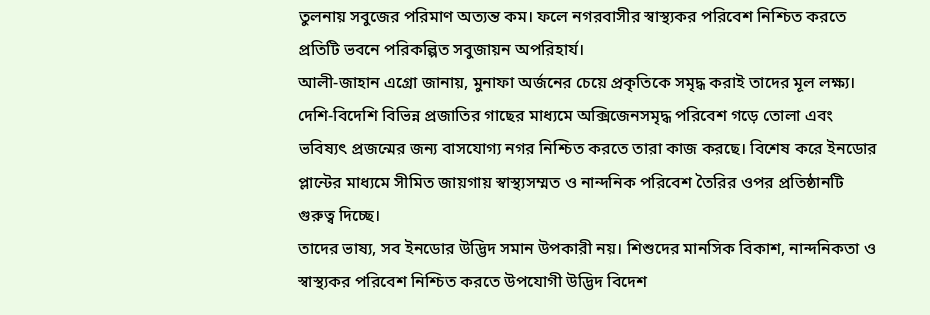তুলনায় সবুজের পরিমাণ অত্যন্ত কম। ফলে নগরবাসীর স্বাস্থ্যকর পরিবেশ নিশ্চিত করতে প্রতিটি ভবনে পরিকল্পিত সবুজায়ন অপরিহার্য।
আলী-জাহান এগ্রো জানায়, মুনাফা অর্জনের চেয়ে প্রকৃতিকে সমৃদ্ধ করাই তাদের মূল লক্ষ্য। দেশি-বিদেশি বিভিন্ন প্রজাতির গাছের মাধ্যমে অক্সিজেনসমৃদ্ধ পরিবেশ গড়ে তোলা এবং ভবিষ্যৎ প্রজন্মের জন্য বাসযোগ্য নগর নিশ্চিত করতে তারা কাজ করছে। বিশেষ করে ইনডোর প্লান্টের মাধ্যমে সীমিত জায়গায় স্বাস্থ্যসম্মত ও নান্দনিক পরিবেশ তৈরির ওপর প্রতিষ্ঠানটি গুরুত্ব দিচ্ছে।
তাদের ভাষ্য, সব ইনডোর উদ্ভিদ সমান উপকারী নয়। শিশুদের মানসিক বিকাশ, নান্দনিকতা ও স্বাস্থ্যকর পরিবেশ নিশ্চিত করতে উপযোগী উদ্ভিদ বিদেশ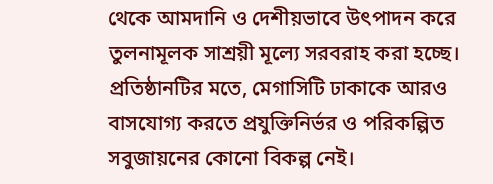থেকে আমদানি ও দেশীয়ভাবে উৎপাদন করে তুলনামূলক সাশ্রয়ী মূল্যে সরবরাহ করা হচ্ছে।
প্রতিষ্ঠানটির মতে, মেগাসিটি ঢাকাকে আরও বাসযোগ্য করতে প্রযুক্তিনির্ভর ও পরিকল্পিত সবুজায়নের কোনো বিকল্প নেই।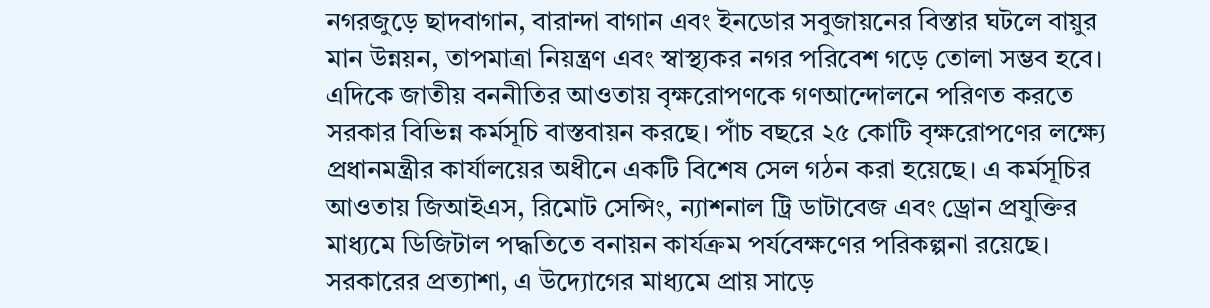নগরজুড়ে ছাদবাগান, বারান্দা বাগান এবং ইনডোর সবুজায়নের বিস্তার ঘটলে বায়ুর মান উন্নয়ন, তাপমাত্রা নিয়ন্ত্রণ এবং স্বাস্থ্যকর নগর পরিবেশ গড়ে তোলা সম্ভব হবে।
এদিকে জাতীয় বননীতির আওতায় বৃক্ষরোপণকে গণআন্দোলনে পরিণত করতে সরকার বিভিন্ন কর্মসূচি বাস্তবায়ন করছে। পাঁচ বছরে ২৫ কোটি বৃক্ষরোপণের লক্ষ্যে প্রধানমন্ত্রীর কার্যালয়ের অধীনে একটি বিশেষ সেল গঠন করা হয়েছে। এ কর্মসূচির আওতায় জিআইএস, রিমোট সেন্সিং, ন্যাশনাল ট্রি ডাটাবেজ এবং ড্রোন প্রযুক্তির মাধ্যমে ডিজিটাল পদ্ধতিতে বনায়ন কার্যক্রম পর্যবেক্ষণের পরিকল্পনা রয়েছে। সরকারের প্রত্যাশা, এ উদ্যোগের মাধ্যমে প্রায় সাড়ে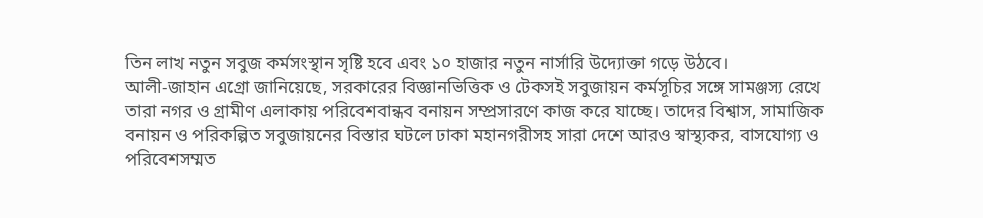তিন লাখ নতুন সবুজ কর্মসংস্থান সৃষ্টি হবে এবং ১০ হাজার নতুন নার্সারি উদ্যোক্তা গড়ে উঠবে।
আলী-জাহান এগ্রো জানিয়েছে, সরকারের বিজ্ঞানভিত্তিক ও টেকসই সবুজায়ন কর্মসূচির সঙ্গে সামঞ্জস্য রেখে তারা নগর ও গ্রামীণ এলাকায় পরিবেশবান্ধব বনায়ন সম্প্রসারণে কাজ করে যাচ্ছে। তাদের বিশ্বাস, সামাজিক বনায়ন ও পরিকল্পিত সবুজায়নের বিস্তার ঘটলে ঢাকা মহানগরীসহ সারা দেশে আরও স্বাস্থ্যকর, বাসযোগ্য ও পরিবেশসম্মত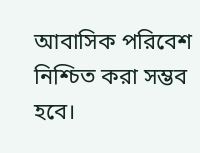আবাসিক পরিবেশ নিশ্চিত করা সম্ভব হবে।